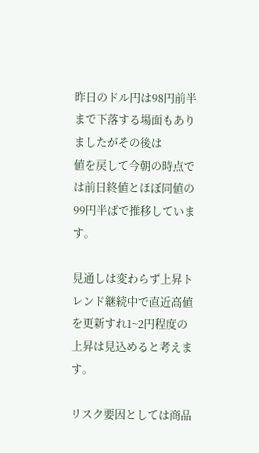昨日のドル円は98円前半まで下落する場面もありましたがその後は
値を戻して今朝の時点では前日終値とほぼ同値の99円半ばで推移しています。

見通しは変わらず上昇トレンド継続中で直近高値を更新すれ1~2円程度の
上昇は見込めると考えます。

リスク要因としては商品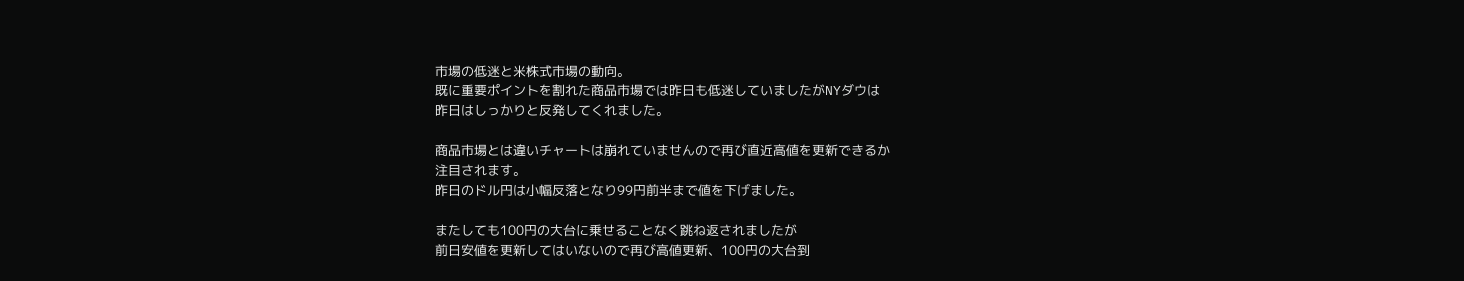市場の低迷と米株式市場の動向。
既に重要ポイントを割れた商品市場では昨日も低迷していましたがNYダウは
昨日はしっかりと反発してくれました。

商品市場とは違いチャートは崩れていませんので再び直近高値を更新できるか
注目されます。
昨日のドル円は小幅反落となり99円前半まで値を下げました。

またしても100円の大台に乗せることなく跳ね返されましたが
前日安値を更新してはいないので再び高値更新、100円の大台到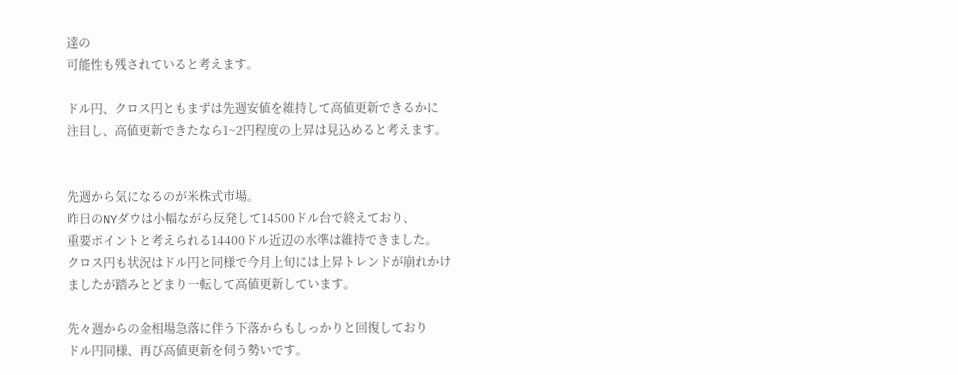達の
可能性も残されていると考えます。

ドル円、クロス円ともまずは先週安値を維持して高値更新できるかに
注目し、高値更新できたなら1~2円程度の上昇は見込めると考えます。


先週から気になるのが米株式市場。
昨日のNYダウは小幅ながら反発して14500ドル台で終えており、
重要ポイントと考えられる14400ドル近辺の水準は維持できました。
クロス円も状況はドル円と同様で今月上旬には上昇トレンドが崩れかけ
ましたが踏みとどまり一転して高値更新しています。

先々週からの金相場急落に伴う下落からもしっかりと回復しており
ドル円同様、再び高値更新を伺う勢いです。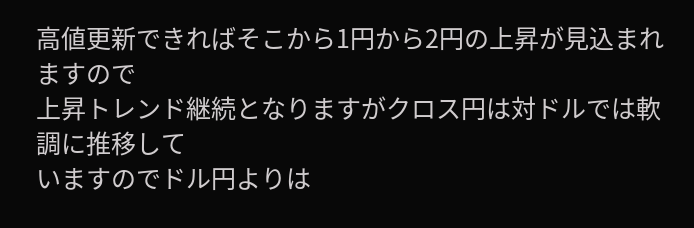高値更新できればそこから1円から2円の上昇が見込まれますので
上昇トレンド継続となりますがクロス円は対ドルでは軟調に推移して
いますのでドル円よりは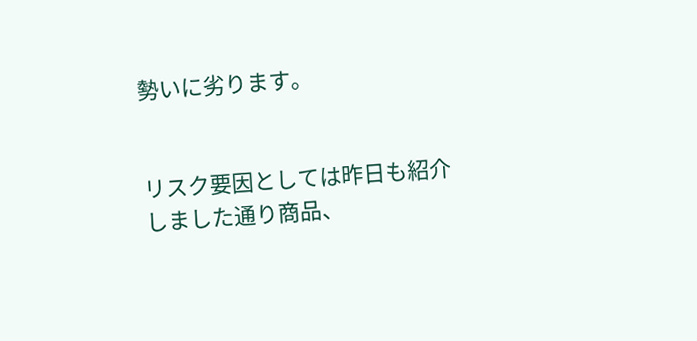勢いに劣ります。


リスク要因としては昨日も紹介しました通り商品、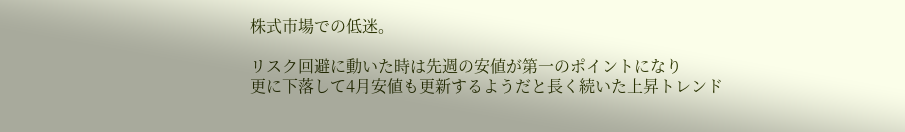株式市場での低迷。

リスク回避に動いた時は先週の安値が第一のポイントになり
更に下落して4月安値も更新するようだと長く続いた上昇トレンド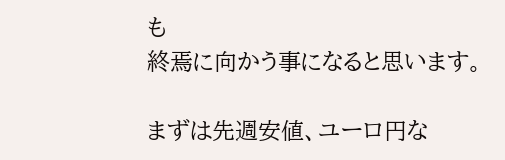も
終焉に向かう事になると思います。

まずは先週安値、ユーロ円な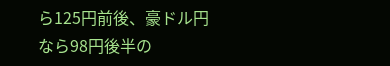ら125円前後、豪ドル円なら98円後半の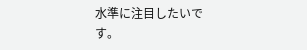水準に注目したいです。